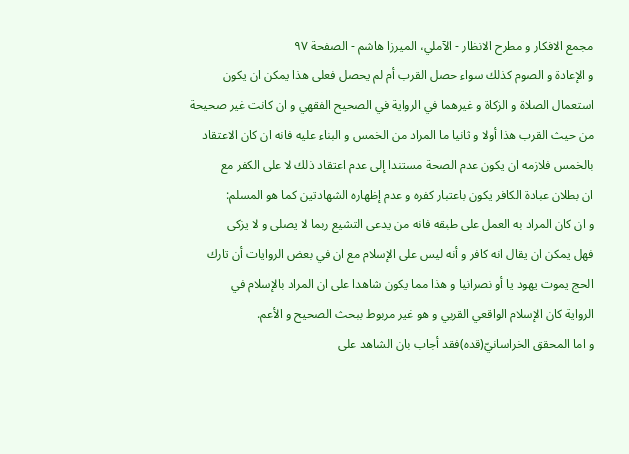مجمع الافكار و مطرح الانظار - الآملي، الميرزا هاشم - الصفحة ٩٧
و الإعادة و الصوم كذلك سواء حصل القرب أم لم يحصل فعلى هذا يمكن ان يكون
استعمال الصلاة و الزكاة و غيرهما في الرواية في الصحيح الفقهي و ان كانت غير صحيحة
من حيث القرب هذا أولا و ثانيا ما المراد من الخمس و البناء عليه فانه ان كان الاعتقاد
بالخمس فلازمه ان يكون عدم الصحة مستندا إلى عدم اعتقاد ذلك لا على الكفر مع
ان بطلان عبادة الكافر يكون باعتبار كفره و عدم إظهاره الشهادتين كما هو المسلم:
و ان كان المراد به العمل على طبقه فانه من يدعى التشيع ربما لا يصلى و لا يزكى
فهل يمكن ان يقال انه كافر و أنه ليس على الإسلام مع ان في بعض الروايات أن تارك
الحج يموت يهود يا أو نصرانيا و هذا مما يكون شاهدا على ان المراد بالإسلام في
الرواية كان الإسلام الواقعي القربي و هو غير مربوط ببحث الصحيح و الأعم.
و اما المحقق الخراسانيّ(قده)فقد أجاب بان الشاهد على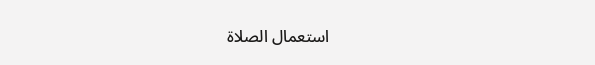استعمال الصلاة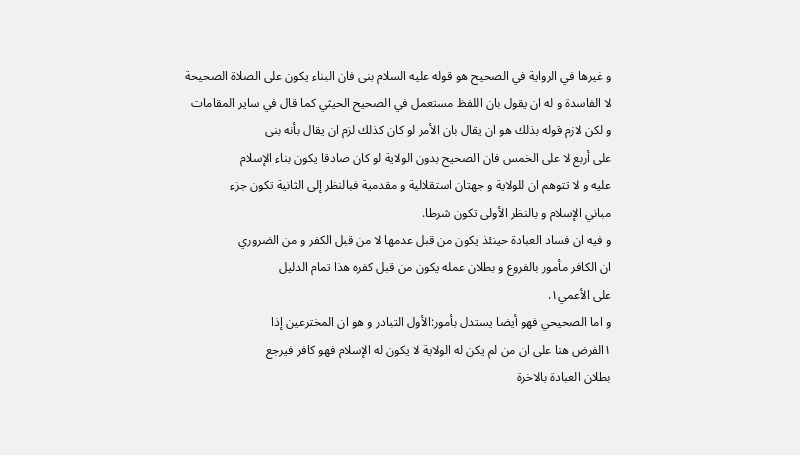و غيرها في الرواية في الصحيح هو قوله عليه السلام بنى فان البناء يكون على الصلاة الصحيحة
لا الفاسدة و له ان يقول بان اللفظ مستعمل في الصحيح الحيثي كما قال في ساير المقامات
و لكن لازم قوله بذلك هو ان يقال بان الأمر لو كان كذلك لزم ان يقال بأنه بنى
على أربع لا على الخمس فان الصحيح بدون الولاية لو كان صادقا يكون بناء الإسلام
عليه و لا تتوهم ان للولاية و جهتان استقلالية و مقدمية فبالنظر إلى الثانية تكون جزء
مباني الإسلام و بالنظر الأولى تكون شرطا.
و فيه ان فساد العبادة حينئذ يكون من قبل عدمها لا من قبل الكفر و من الضروري
ان الكافر مأمور بالفروع و بطلان عمله يكون من قبل كفره هذا تمام الدليل
على الأعمي١.
و اما الصحيحي فهو أيضا يستدل بأمور:الأول التبادر و هو ان المخترعين إذا
١الفرض هنا على ان من لم يكن له الولاية لا يكون له الإسلام فهو كافر فيرجع
بطلان العبادة بالاخرة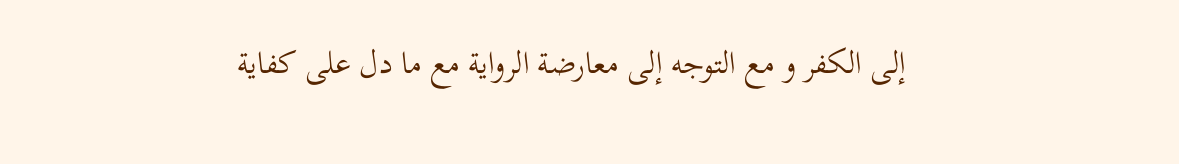إلى الكفر و مع التوجه إلى معارضة الرواية مع ما دل على كفاية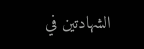الشهادتين في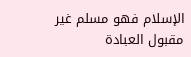الإسلام فهو مسلم غير مقبول العبادة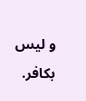و ليس بكافر.